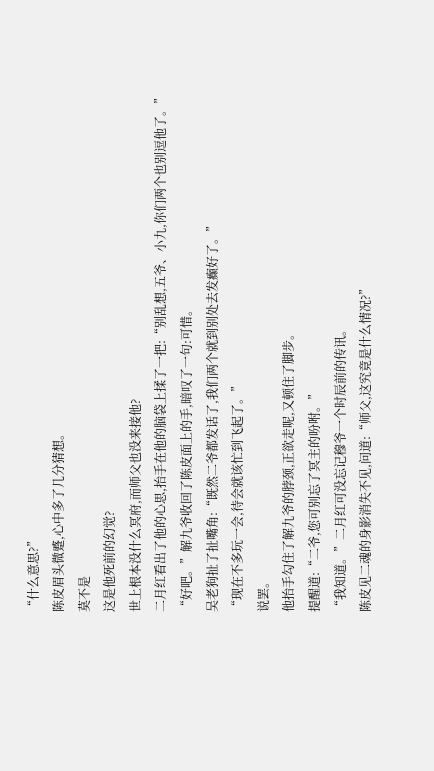“什么意思?”
陈皮眉头微蹙,心中多了几分猜想。
莫不是
这是他死前的幻觉?
世上根本没什么冥府,而师父也没来接他?
二月红看出了他的心思,抬手在他的脑袋上揉了一把:“别乱想,五爷、小九,你们两个也别逗他了。”
“好吧。”解九爷收回了陈皮面上的手,暗叹了一句:可惜。
吴老狗扯了扯嘴角:“既然二爷都发话了,我们两个就到别处去发癫好了。”
“现在不多玩一会,待会就该忙到飞起了。”
说罢。
他抬手勾住了解九爷的脖颈,正欲走呢,又顿住了脚步。
提醒道:“二爷,您可别忘了冥主的吩咐。”
“我知道。”二月红可没忘记穆爷一个时辰前的传讯。
陈皮见二魂的身影消失不见,问道:“师父,这究竟是什么情况?”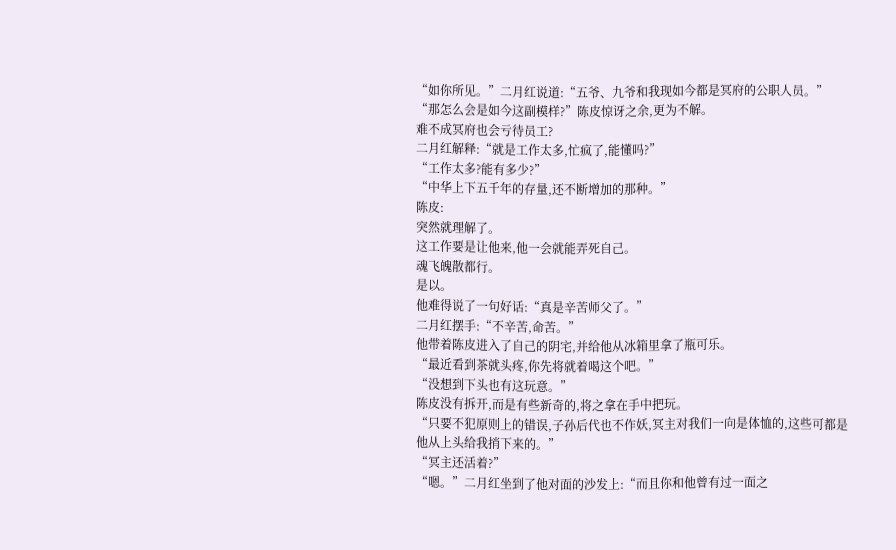“如你所见。”二月红说道:“五爷、九爷和我现如今都是冥府的公职人员。”
“那怎么会是如今这副模样?”陈皮惊讶之余,更为不解。
难不成冥府也会亏待员工?
二月红解释:“就是工作太多,忙疯了,能懂吗?”
“工作太多?能有多少?”
“中华上下五千年的存量,还不断增加的那种。”
陈皮:
突然就理解了。
这工作要是让他来,他一会就能弄死自己。
魂飞魄散都行。
是以。
他难得说了一句好话:“真是辛苦师父了。”
二月红摆手:“不辛苦,命苦。”
他带着陈皮进入了自己的阴宅,并给他从冰箱里拿了瓶可乐。
“最近看到茶就头疼,你先将就着喝这个吧。”
“没想到下头也有这玩意。”
陈皮没有拆开,而是有些新奇的,将之拿在手中把玩。
“只要不犯原则上的错误,子孙后代也不作妖,冥主对我们一向是体恤的,这些可都是他从上头给我捎下来的。”
“冥主还活着?”
“嗯。”二月红坐到了他对面的沙发上:“而且你和他曾有过一面之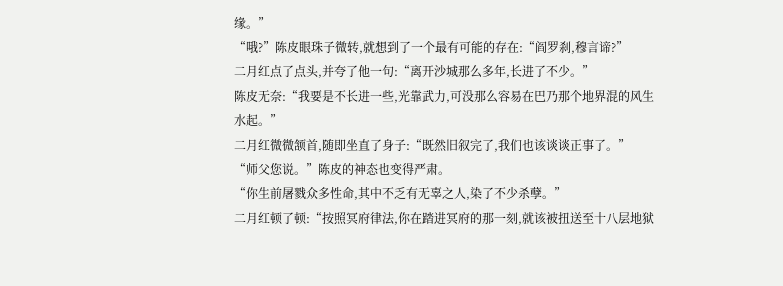缘。”
“哦?”陈皮眼珠子微转,就想到了一个最有可能的存在:“阎罗刹,穆言谛?”
二月红点了点头,并夸了他一句:“离开沙城那么多年,长进了不少。”
陈皮无奈:“我要是不长进一些,光靠武力,可没那么容易在巴乃那个地界混的风生水起。”
二月红微微颔首,随即坐直了身子:“既然旧叙完了,我们也该谈谈正事了。”
“师父您说。”陈皮的神态也变得严肃。
“你生前屠戮众多性命,其中不乏有无辜之人,染了不少杀孽。”
二月红顿了顿:“按照冥府律法,你在踏进冥府的那一刻,就该被扭送至十八层地狱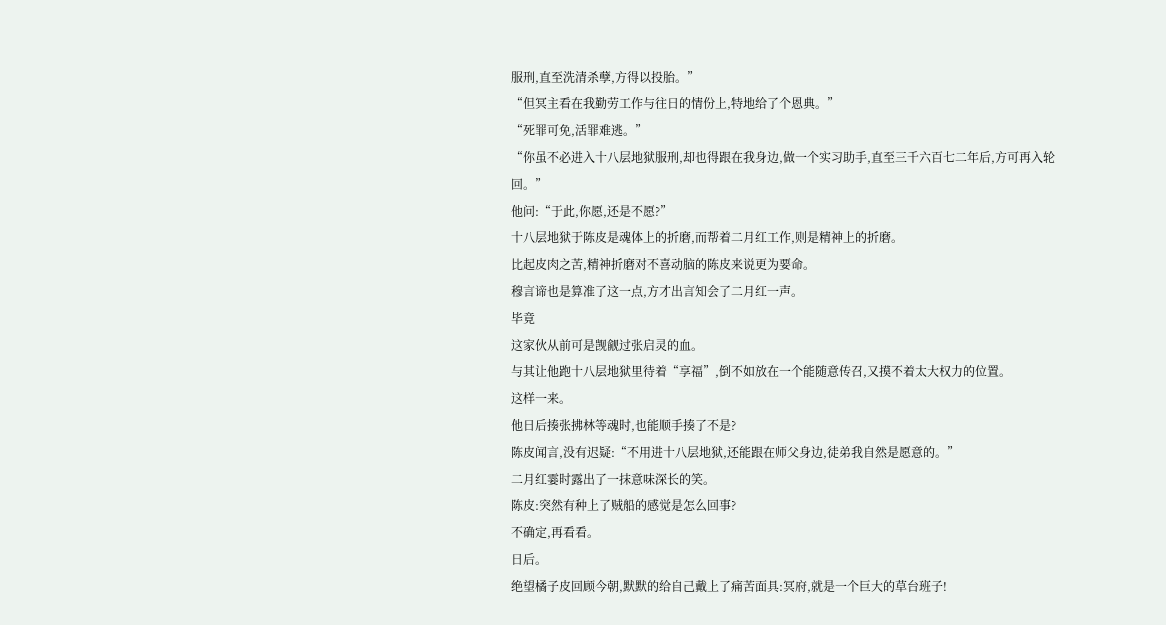服刑,直至洗清杀孽,方得以投胎。”
“但冥主看在我勤劳工作与往日的情份上,特地给了个恩典。”
“死罪可免,活罪难逃。”
“你虽不必进入十八层地狱服刑,却也得跟在我身边,做一个实习助手,直至三千六百七二年后,方可再入轮回。”
他问:“于此,你愿,还是不愿?”
十八层地狱于陈皮是魂体上的折磨,而帮着二月红工作,则是精神上的折磨。
比起皮肉之苦,精神折磨对不喜动脑的陈皮来说更为要命。
穆言谛也是算准了这一点,方才出言知会了二月红一声。
毕竟
这家伙从前可是觊觎过张启灵的血。
与其让他跑十八层地狱里待着“享福”,倒不如放在一个能随意传召,又摸不着太大权力的位置。
这样一来。
他日后揍张拂林等魂时,也能顺手揍了不是?
陈皮闻言,没有迟疑:“不用进十八层地狱,还能跟在师父身边,徒弟我自然是愿意的。”
二月红霎时露出了一抹意味深长的笑。
陈皮:突然有种上了贼船的感觉是怎么回事?
不确定,再看看。
日后。
绝望橘子皮回顾今朝,默默的给自己戴上了痛苦面具:冥府,就是一个巨大的草台班子!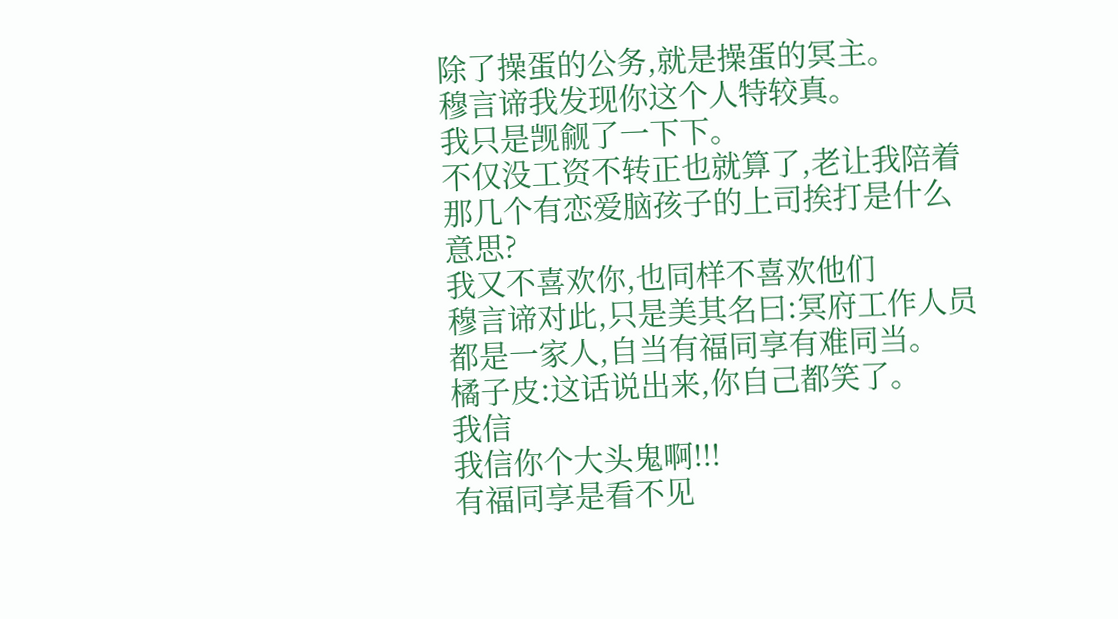除了操蛋的公务,就是操蛋的冥主。
穆言谛我发现你这个人特较真。
我只是觊觎了一下下。
不仅没工资不转正也就算了,老让我陪着那几个有恋爱脑孩子的上司挨打是什么意思?
我又不喜欢你,也同样不喜欢他们
穆言谛对此,只是美其名曰:冥府工作人员都是一家人,自当有福同享有难同当。
橘子皮:这话说出来,你自己都笑了。
我信
我信你个大头鬼啊!!!
有福同享是看不见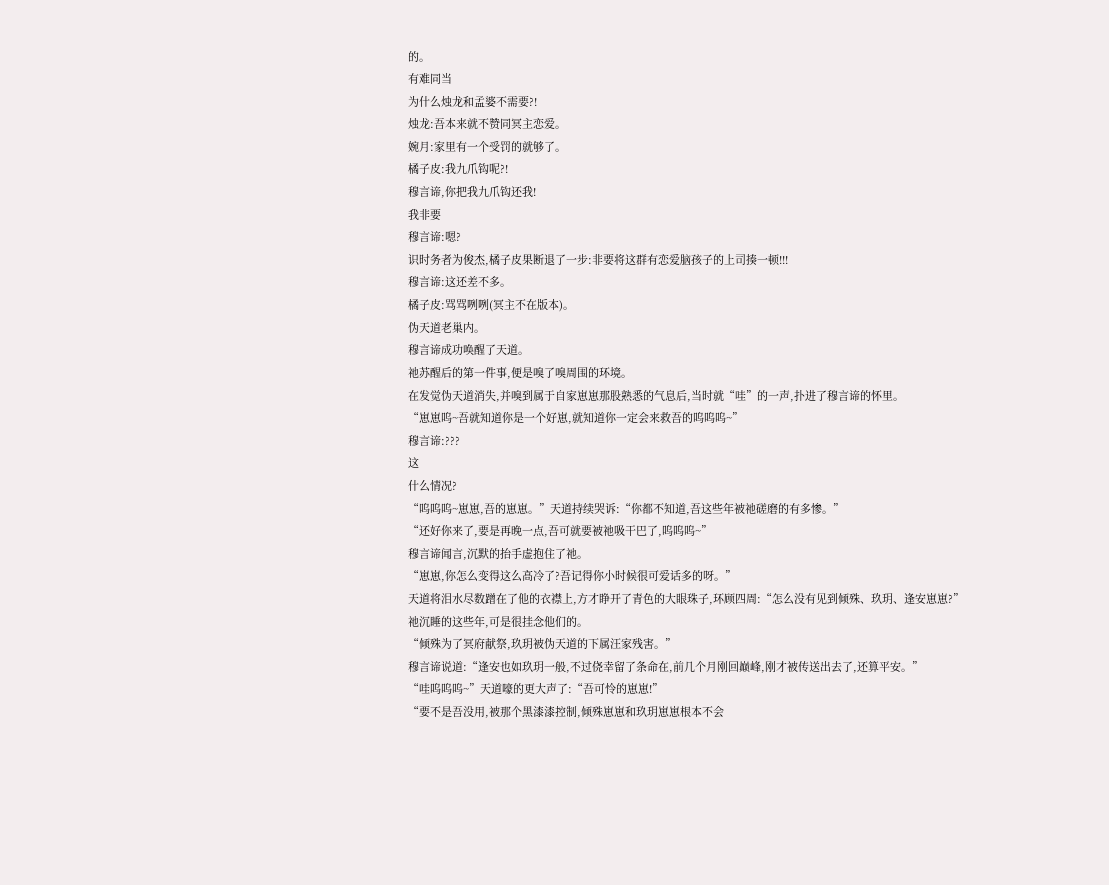的。
有难同当
为什么烛龙和孟婆不需要?!
烛龙:吾本来就不赞同冥主恋爱。
婉月:家里有一个受罚的就够了。
橘子皮:我九爪钩呢?!
穆言谛,你把我九爪钩还我!
我非要
穆言谛:嗯?
识时务者为俊杰,橘子皮果断退了一步:非要将这群有恋爱脑孩子的上司揍一顿!!!
穆言谛:这还差不多。
橘子皮:骂骂咧咧(冥主不在版本)。
伪天道老巢内。
穆言谛成功唤醒了天道。
祂苏醒后的第一件事,便是嗅了嗅周围的环境。
在发觉伪天道消失,并嗅到属于自家崽崽那股熟悉的气息后,当时就“哇”的一声,扑进了穆言谛的怀里。
“崽崽呜~吾就知道你是一个好崽,就知道你一定会来救吾的呜呜呜~”
穆言谛:???
这
什么情况?
“呜呜呜~崽崽,吾的崽崽。”天道持续哭诉:“你都不知道,吾这些年被祂磋磨的有多惨。”
“还好你来了,要是再晚一点,吾可就要被祂吸干巴了,呜呜呜~”
穆言谛闻言,沉默的抬手虚抱住了祂。
“崽崽,你怎么变得这么高冷了?吾记得你小时候很可爱话多的呀。”
天道将泪水尽数蹭在了他的衣襟上,方才睁开了青色的大眼珠子,环顾四周:“怎么没有见到倾殊、玖玥、逢安崽崽?”
祂沉睡的这些年,可是很挂念他们的。
“倾殊为了冥府献祭,玖玥被伪天道的下属汪家残害。”
穆言谛说道:“逢安也如玖玥一般,不过侥幸留了条命在,前几个月刚回巅峰,刚才被传送出去了,还算平安。”
“哇呜呜呜~”天道嚎的更大声了:“吾可怜的崽崽!”
“要不是吾没用,被那个黑漆漆控制,倾殊崽崽和玖玥崽崽根本不会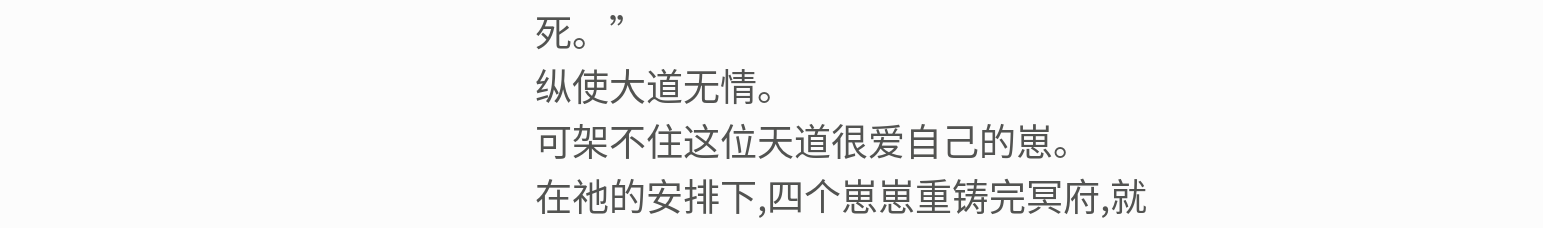死。”
纵使大道无情。
可架不住这位天道很爱自己的崽。
在祂的安排下,四个崽崽重铸完冥府,就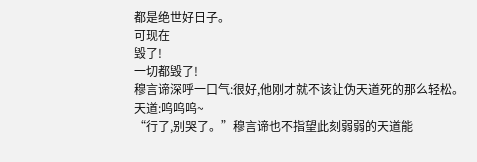都是绝世好日子。
可现在
毁了!
一切都毁了!
穆言谛深呼一口气:很好,他刚才就不该让伪天道死的那么轻松。
天道:呜呜呜~
“行了,别哭了。”穆言谛也不指望此刻弱弱的天道能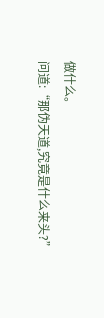做什么。
问道:“那伪天道,究竟是什么来头?”